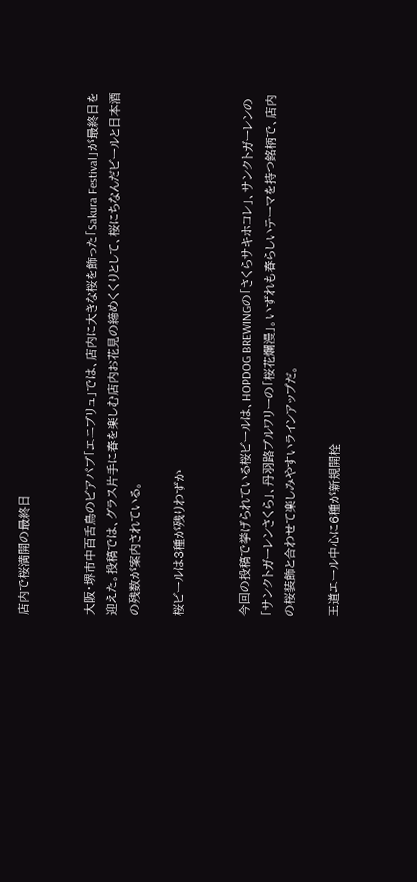店内で桜満開の最終日


大阪・堺市中百舌鳥のビアパブ「エニブリュ」では、店内に大きな桜を飾った「Sakura Festival」が最終日を迎えた。投稿では、グラス片手に春を楽しむ店内お花見の締めくくりとして、桜にちなんだビールと日本酒の残数が案内されている。

桜ビールは3種が残りわずか


今回の投稿で挙げられている桜ビールは、HOPDOG BREWINGの「さくらサキホコレ」、サンクトガーレンの「サンクトガーレンさくら」、丹羽路ブルワリーの「桜花爛漫」。いずれも春らしいテーマを持つ銘柄で、店内の桜装飾と合わせて楽しみやすいラインアップだ。

王道エール中心に6種が新規開栓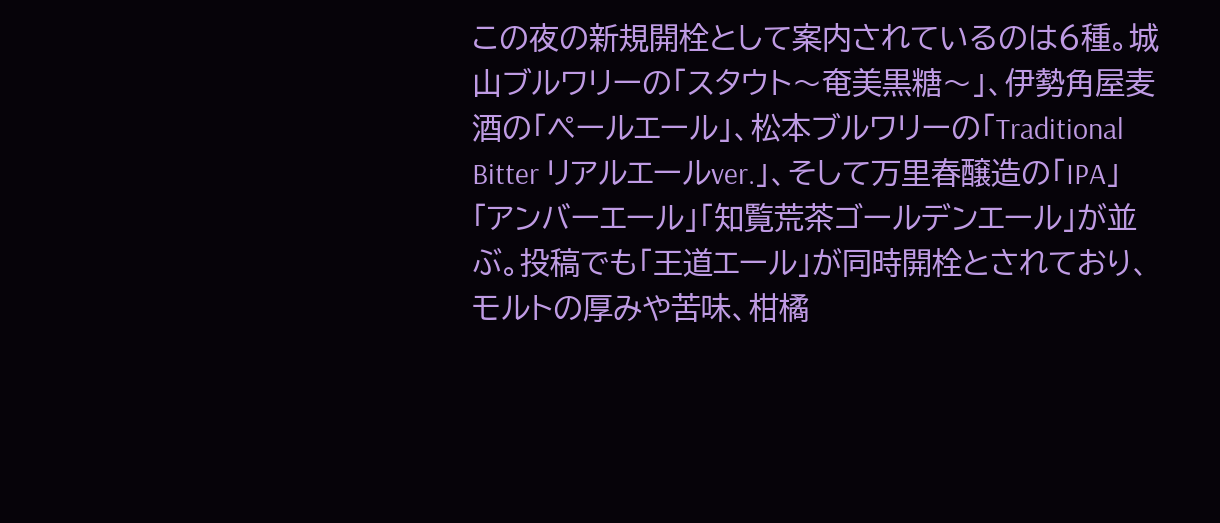この夜の新規開栓として案内されているのは6種。城山ブルワリーの「スタウト〜奄美黒糖〜」、伊勢角屋麦酒の「ペールエール」、松本ブルワリーの「Traditional Bitter リアルエールver.」、そして万里春醸造の「IPA」「アンバーエール」「知覧荒茶ゴールデンエール」が並ぶ。投稿でも「王道エール」が同時開栓とされており、モルトの厚みや苦味、柑橘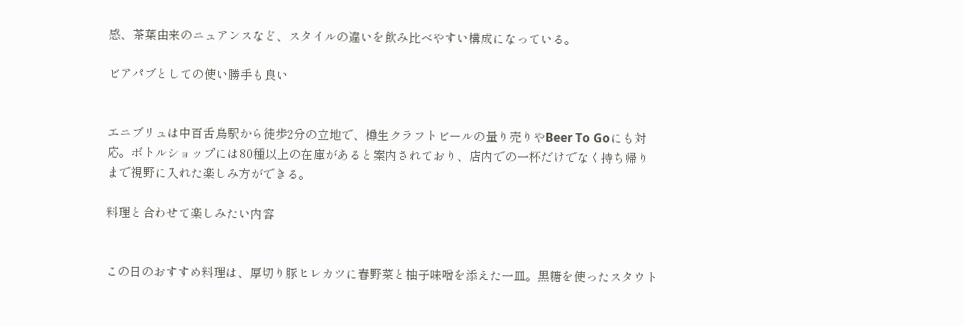感、茶葉由来のニュアンスなど、スタイルの違いを飲み比べやすい構成になっている。

ビアパブとしての使い勝手も良い


エニブリュは中百舌鳥駅から徒歩2分の立地で、樽生クラフトビールの量り売りやBeer To Goにも対応。ボトルショップには80種以上の在庫があると案内されており、店内での一杯だけでなく持ち帰りまで視野に入れた楽しみ方ができる。

料理と合わせて楽しみたい内容


この日のおすすめ料理は、厚切り豚ヒレカツに春野菜と柚子味噌を添えた一皿。黒糖を使ったスタウト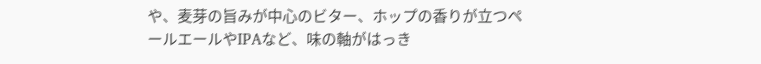や、麦芽の旨みが中心のビター、ホップの香りが立つペールエールやIPAなど、味の軸がはっき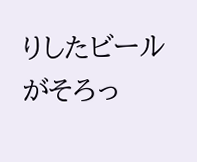りしたビールがそろっ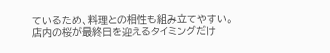ているため、料理との相性も組み立てやすい。店内の桜が最終日を迎えるタイミングだけ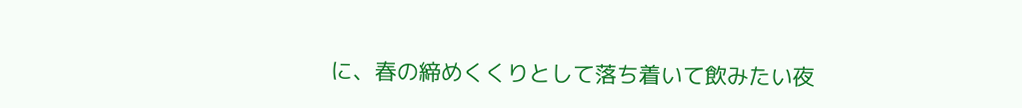に、春の締めくくりとして落ち着いて飲みたい夜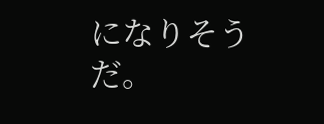になりそうだ。